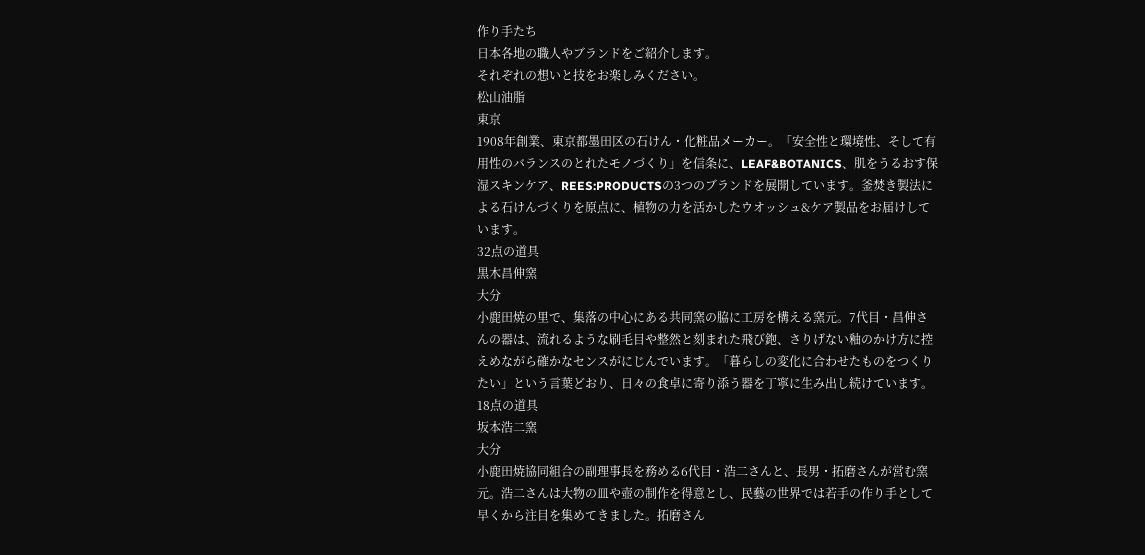作り手たち
日本各地の職人やブランドをご紹介します。
それぞれの想いと技をお楽しみください。
松山油脂
東京
1908年創業、東京都墨田区の石けん・化粧品メーカー。「安全性と環境性、そして有用性のバランスのとれたモノづくり」を信条に、LEAF&BOTANICS、肌をうるおす保湿スキンケア、REES:PRODUCTSの3つのブランドを展開しています。釜焚き製法による石けんづくりを原点に、植物の力を活かしたウオッシュ&ケア製品をお届けしています。
32点の道具
黒木昌伸窯
大分
小鹿田焼の里で、集落の中心にある共同窯の脇に工房を構える窯元。7代目・昌伸さんの器は、流れるような刷毛目や整然と刻まれた飛び鉋、さりげない釉のかけ方に控えめながら確かなセンスがにじんでいます。「暮らしの変化に合わせたものをつくりたい」という言葉どおり、日々の食卓に寄り添う器を丁寧に生み出し続けています。
18点の道具
坂本浩二窯
大分
小鹿田焼協同組合の副理事長を務める6代目・浩二さんと、長男・拓磨さんが営む窯元。浩二さんは大物の皿や壺の制作を得意とし、民藝の世界では若手の作り手として早くから注目を集めてきました。拓磨さん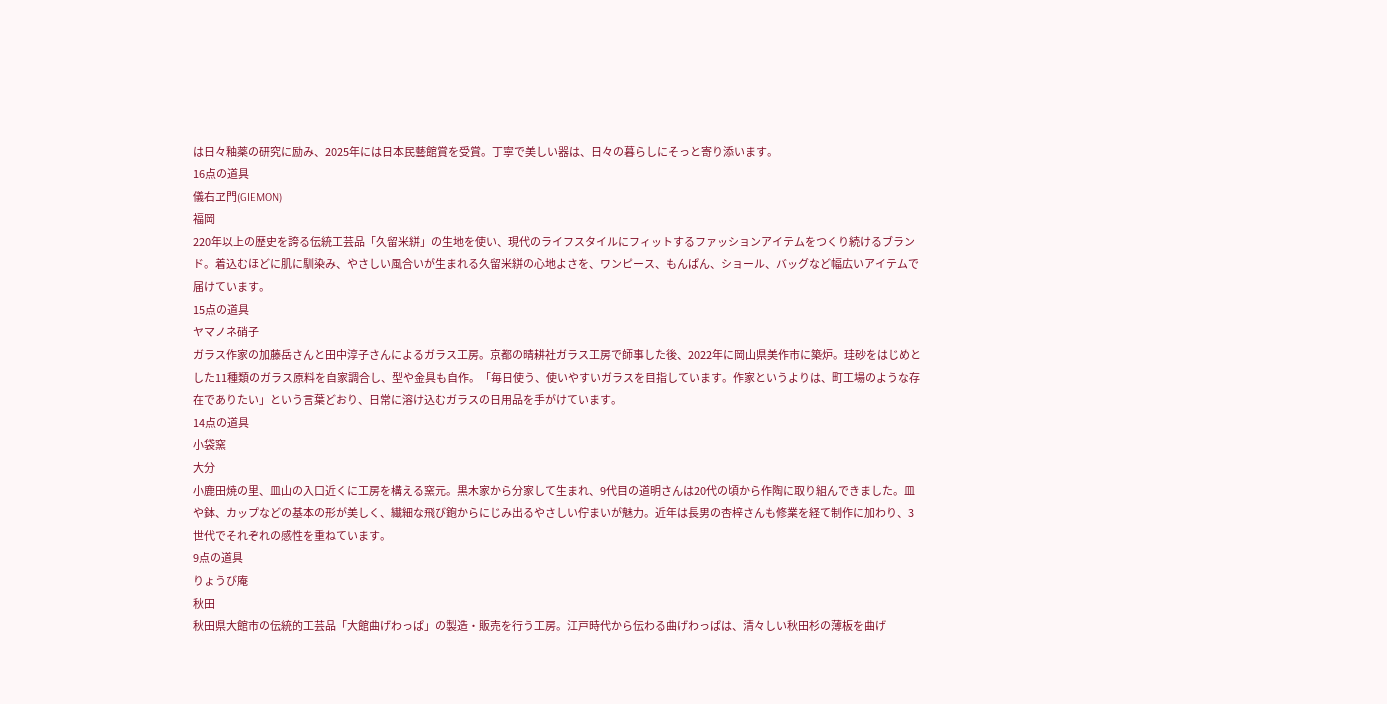は日々釉薬の研究に励み、2025年には日本民藝館賞を受賞。丁寧で美しい器は、日々の暮らしにそっと寄り添います。
16点の道具
儀右ヱ門(GIEMON)
福岡
220年以上の歴史を誇る伝統工芸品「久留米絣」の生地を使い、現代のライフスタイルにフィットするファッションアイテムをつくり続けるブランド。着込むほどに肌に馴染み、やさしい風合いが生まれる久留米絣の心地よさを、ワンピース、もんぱん、ショール、バッグなど幅広いアイテムで届けています。
15点の道具
ヤマノネ硝子
ガラス作家の加藤岳さんと田中淳子さんによるガラス工房。京都の晴耕社ガラス工房で師事した後、2022年に岡山県美作市に築炉。珪砂をはじめとした11種類のガラス原料を自家調合し、型や金具も自作。「毎日使う、使いやすいガラスを目指しています。作家というよりは、町工場のような存在でありたい」という言葉どおり、日常に溶け込むガラスの日用品を手がけています。
14点の道具
小袋窯
大分
小鹿田焼の里、皿山の入口近くに工房を構える窯元。黒木家から分家して生まれ、9代目の道明さんは20代の頃から作陶に取り組んできました。皿や鉢、カップなどの基本の形が美しく、繊細な飛び鉋からにじみ出るやさしい佇まいが魅力。近年は長男の杏梓さんも修業を経て制作に加わり、3世代でそれぞれの感性を重ねています。
9点の道具
りょうび庵
秋田
秋田県大館市の伝統的工芸品「大館曲げわっぱ」の製造・販売を行う工房。江戸時代から伝わる曲げわっぱは、清々しい秋田杉の薄板を曲げ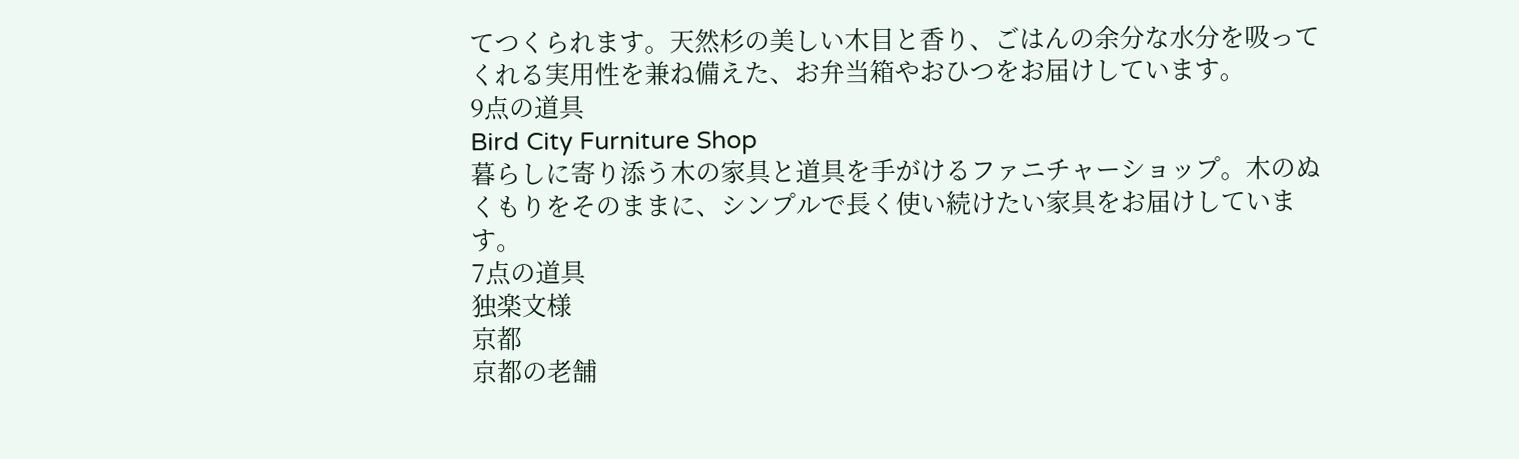てつくられます。天然杉の美しい木目と香り、ごはんの余分な水分を吸ってくれる実用性を兼ね備えた、お弁当箱やおひつをお届けしています。
9点の道具
Bird City Furniture Shop
暮らしに寄り添う木の家具と道具を手がけるファニチャーショップ。木のぬくもりをそのままに、シンプルで長く使い続けたい家具をお届けしています。
7点の道具
独楽文様
京都
京都の老舗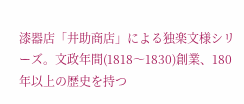漆器店「井助商店」による独楽文様シリーズ。文政年間(1818〜1830)創業、180年以上の歴史を持つ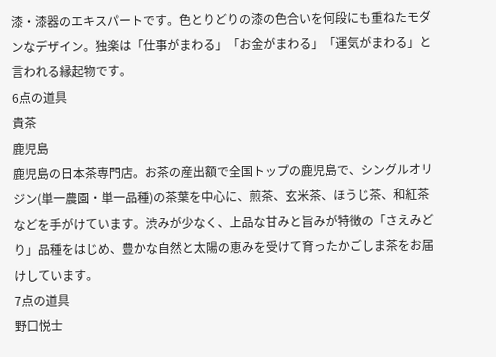漆・漆器のエキスパートです。色とりどりの漆の色合いを何段にも重ねたモダンなデザイン。独楽は「仕事がまわる」「お金がまわる」「運気がまわる」と言われる縁起物です。
6点の道具
貴茶
鹿児島
鹿児島の日本茶専門店。お茶の産出額で全国トップの鹿児島で、シングルオリジン(単一農園・単一品種)の茶葉を中心に、煎茶、玄米茶、ほうじ茶、和紅茶などを手がけています。渋みが少なく、上品な甘みと旨みが特徴の「さえみどり」品種をはじめ、豊かな自然と太陽の恵みを受けて育ったかごしま茶をお届けしています。
7点の道具
野口悦士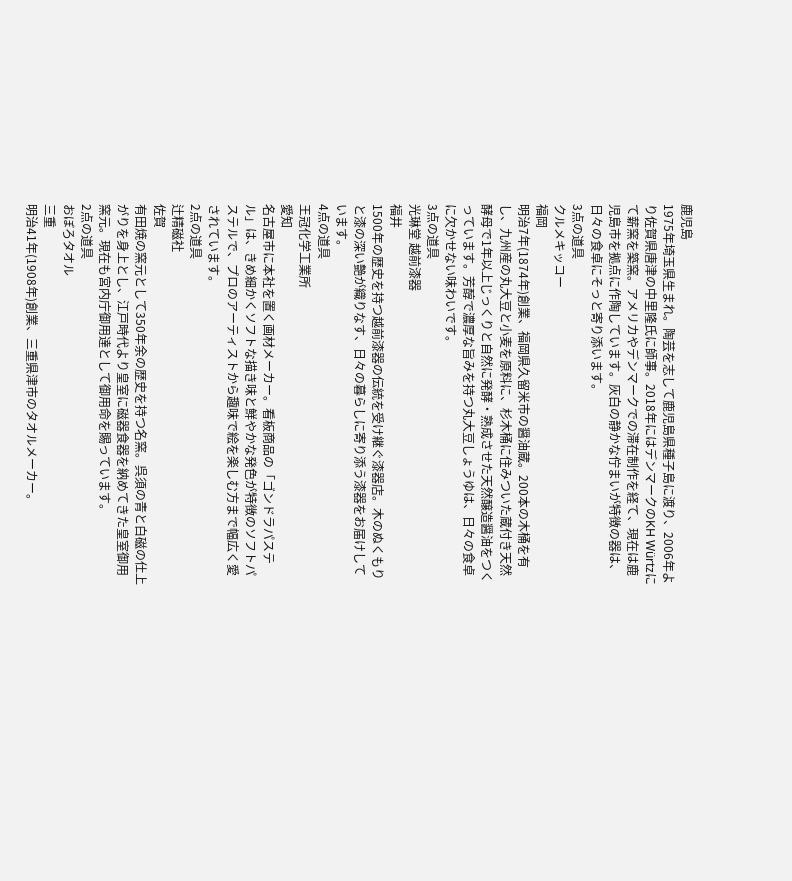鹿児島
1975年埼玉県生まれ。陶芸を志して鹿児島県種子島に渡り、2006年より佐賀県唐津の中里隆氏に師事。2018年にはデンマークのKH Würtzにて薪窯を築窯。アメリカやデンマークでの滞在制作を経て、現在は鹿児島市を拠点に作陶しています。灰白の静かな佇まいが特徴の器は、日々の食卓にそっと寄り添います。
3点の道具
クルメキッコー
福岡
明治7年(1874年)創業、福岡県久留米市の醤油蔵。200本の木桶を有し、九州産の丸大豆と小麦を原料に、杉木桶に住みついた蔵付き天然酵母で1年以上じっくりと自然に発酵・熟成させた天然醸造醤油をつくっています。芳醇で濃厚な旨みを持つ丸大豆しょうゆは、日々の食卓に欠かせない味わいです。
3点の道具
光琳堂 越前漆器
福井
1500年の歴史を持つ越前漆器の伝統を受け継ぐ漆器店。木のぬくもりと漆の深い艶が織りなす、日々の暮らしに寄り添う漆器をお届けしています。
4点の道具
王冠化学工業所
愛知
名古屋市に本社を置く画材メーカー。看板商品の「ゴンドラパステル」は、きめ細かくソフトな描き味と鮮やかな発色が特徴のソフトパステルで、プロのアーティストから趣味で絵を楽しむ方まで幅広く愛されています。
2点の道具
辻精磁社
佐賀
有田焼の窯元として350年余の歴史を持つ名窯。呉須の青と白磁の仕上がりを身上とし、江戸時代より皇室に磁器食器を納めてきた皇室御用窯元。現在も宮内庁御用達として御用命を賜っています。
2点の道具
おぼろタオル
三重
明治41年(1908年)創業、三重県津市のタオルメーカー。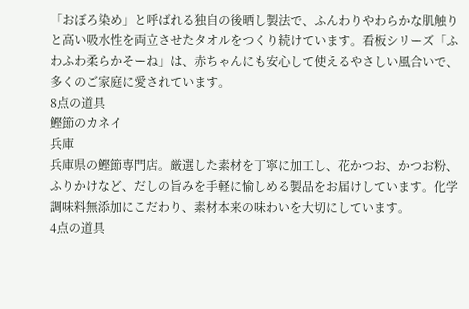「おぼろ染め」と呼ばれる独自の後晒し製法で、ふんわりやわらかな肌触りと高い吸水性を両立させたタオルをつくり続けています。看板シリーズ「ふわふわ柔らかそーね」は、赤ちゃんにも安心して使えるやさしい風合いで、多くのご家庭に愛されています。
8点の道具
鰹節のカネイ
兵庫
兵庫県の鰹節専門店。厳選した素材を丁寧に加工し、花かつお、かつお粉、ふりかけなど、だしの旨みを手軽に愉しめる製品をお届けしています。化学調味料無添加にこだわり、素材本来の味わいを大切にしています。
4点の道具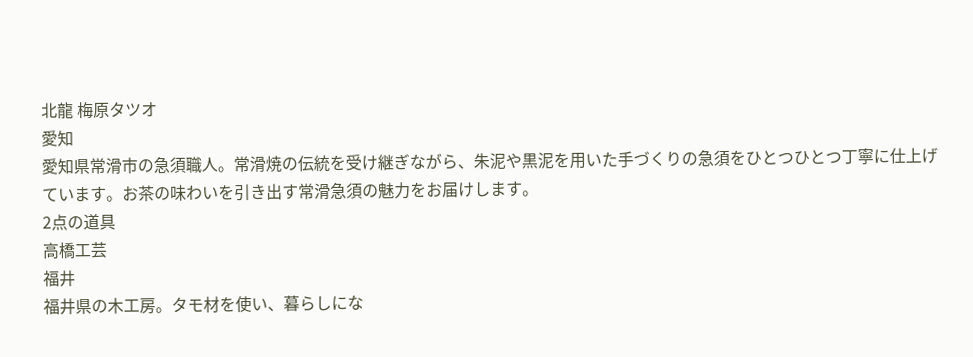北龍 梅原タツオ
愛知
愛知県常滑市の急須職人。常滑焼の伝統を受け継ぎながら、朱泥や黒泥を用いた手づくりの急須をひとつひとつ丁寧に仕上げています。お茶の味わいを引き出す常滑急須の魅力をお届けします。
2点の道具
高橋工芸
福井
福井県の木工房。タモ材を使い、暮らしにな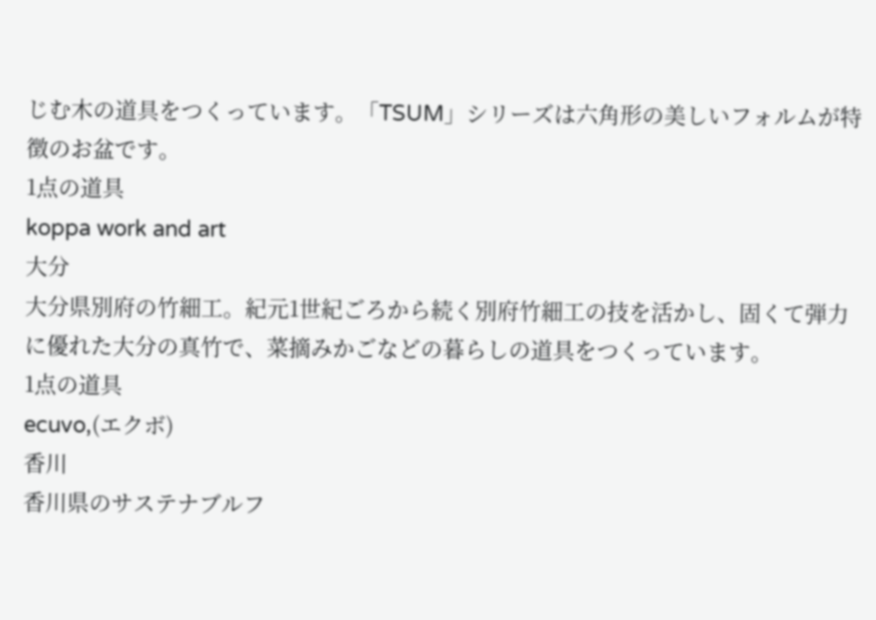じむ木の道具をつくっています。「TSUM」シリーズは六角形の美しいフォルムが特徴のお盆です。
1点の道具
koppa work and art
大分
大分県別府の竹細工。紀元1世紀ごろから続く別府竹細工の技を活かし、固くて弾力に優れた大分の真竹で、菜摘みかごなどの暮らしの道具をつくっています。
1点の道具
ecuvo,(エクボ)
香川
香川県のサステナブルフ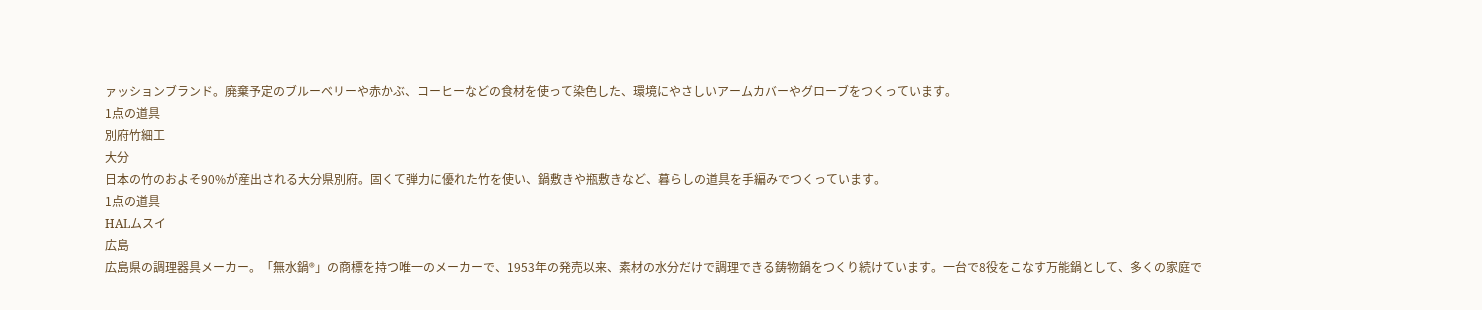ァッションブランド。廃棄予定のブルーベリーや赤かぶ、コーヒーなどの食材を使って染色した、環境にやさしいアームカバーやグローブをつくっています。
1点の道具
別府竹細工
大分
日本の竹のおよそ90%が産出される大分県別府。固くて弾力に優れた竹を使い、鍋敷きや瓶敷きなど、暮らしの道具を手編みでつくっています。
1点の道具
HALムスイ
広島
広島県の調理器具メーカー。「無水鍋®」の商標を持つ唯一のメーカーで、1953年の発売以来、素材の水分だけで調理できる鋳物鍋をつくり続けています。一台で8役をこなす万能鍋として、多くの家庭で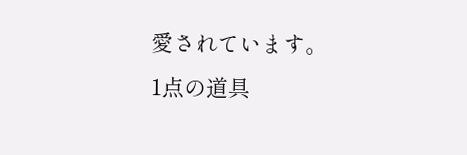愛されています。
1点の道具